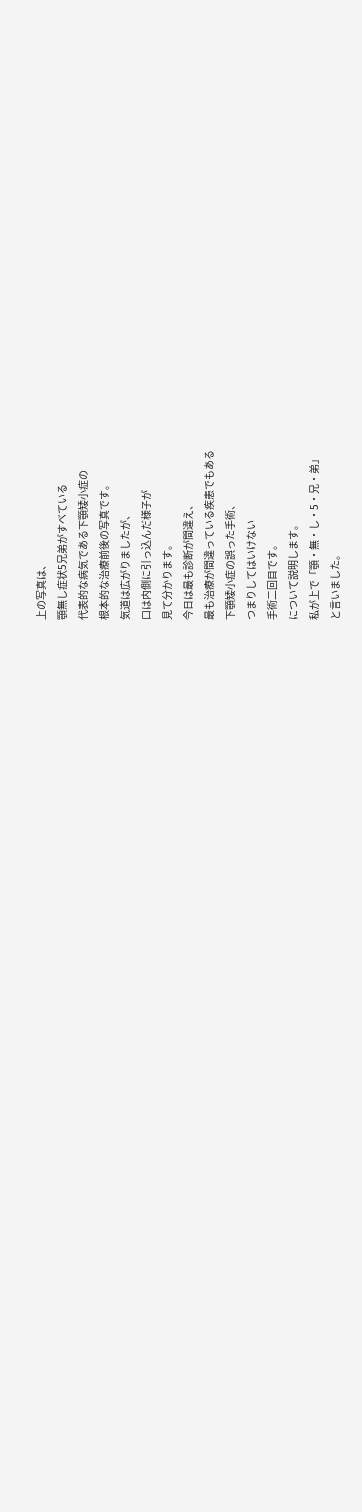上の写真は、
顎無し症状5兄弟がすべている
代表的な病気である下顎矮小症の
根本的な治療前後の写真です。
気道は広がりましたが、
口は内側に引っ込んだ様子が
見て分かります。
今日は最も診断が間違え、
最も治療が間違っている疾患でもある
下顎矮小症の誤った手術、
つまりしてはいけない
手術二回目です。
について説明します。
私が上で「顎・無・し・5・兄・弟」
と言いました。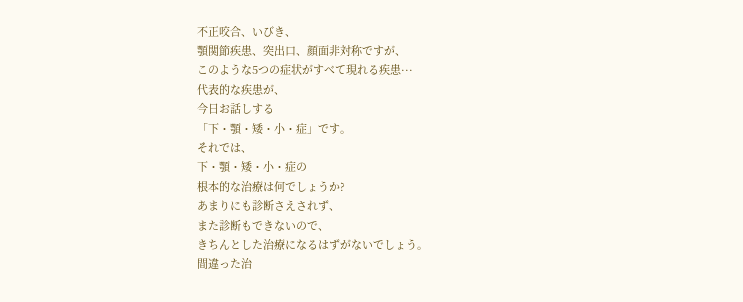不正咬合、いびき、
顎関節疾患、突出口、顔面非対称ですが、
このような5つの症状がすべて現れる疾患···
代表的な疾患が、
今日お話しする
「下・顎・矮・小・症」です。
それでは、
下・顎・矮・小・症の
根本的な治療は何でしょうか?
あまりにも診断さえされず、
また診断もできないので、
きちんとした治療になるはずがないでしょう。
間違った治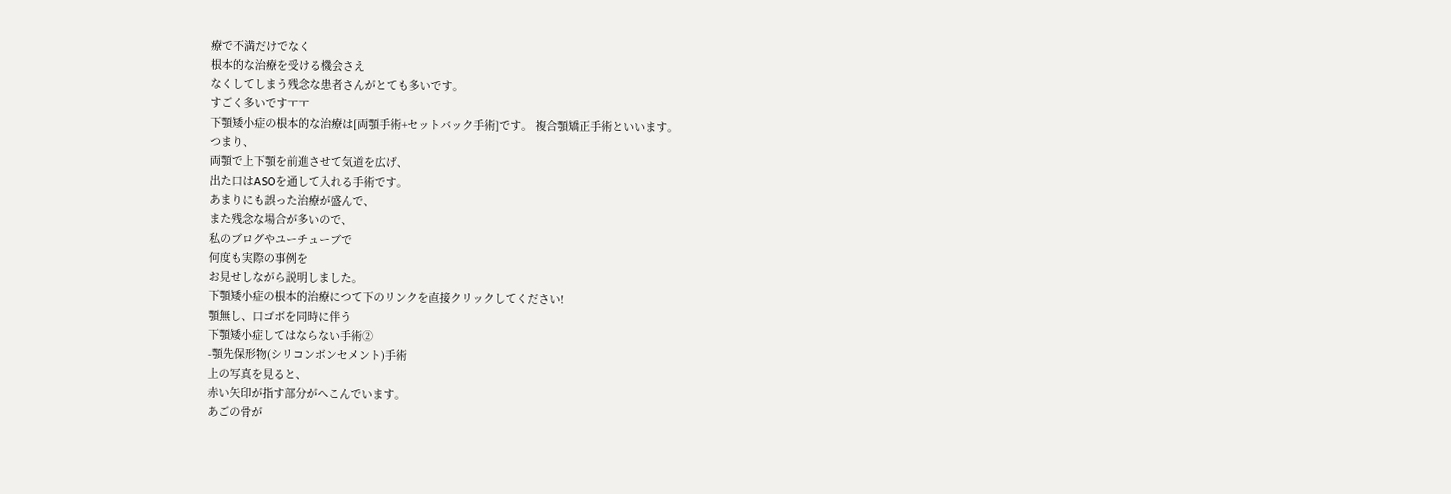療で不満だけでなく
根本的な治療を受ける機会さえ
なくしてしまう残念な患者さんがとても多いです。
すごく多いですㅜㅜ
下顎矮小症の根本的な治療は[両顎手術+セットバック手術]です。 複合顎矯正手術といいます。
つまり、
両顎で上下顎を前進させて気道を広げ、
出た口はASOを通して入れる手術です。
あまりにも誤った治療が盛んで、
また残念な場合が多いので、
私のブログやユーチューブで
何度も実際の事例を
お見せしながら説明しました。
下顎矮小症の根本的治療につて下のリンクを直接クリックしてください!
顎無し、口ゴボを同時に伴う
下顎矮小症してはならない手術②
-顎先保形物(シリコンボンセメント)手術
上の写真を見ると、
赤い矢印が指す部分がへこんでいます。
あごの骨が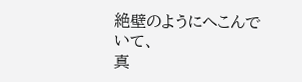絶壁のようにへこんでいて、
真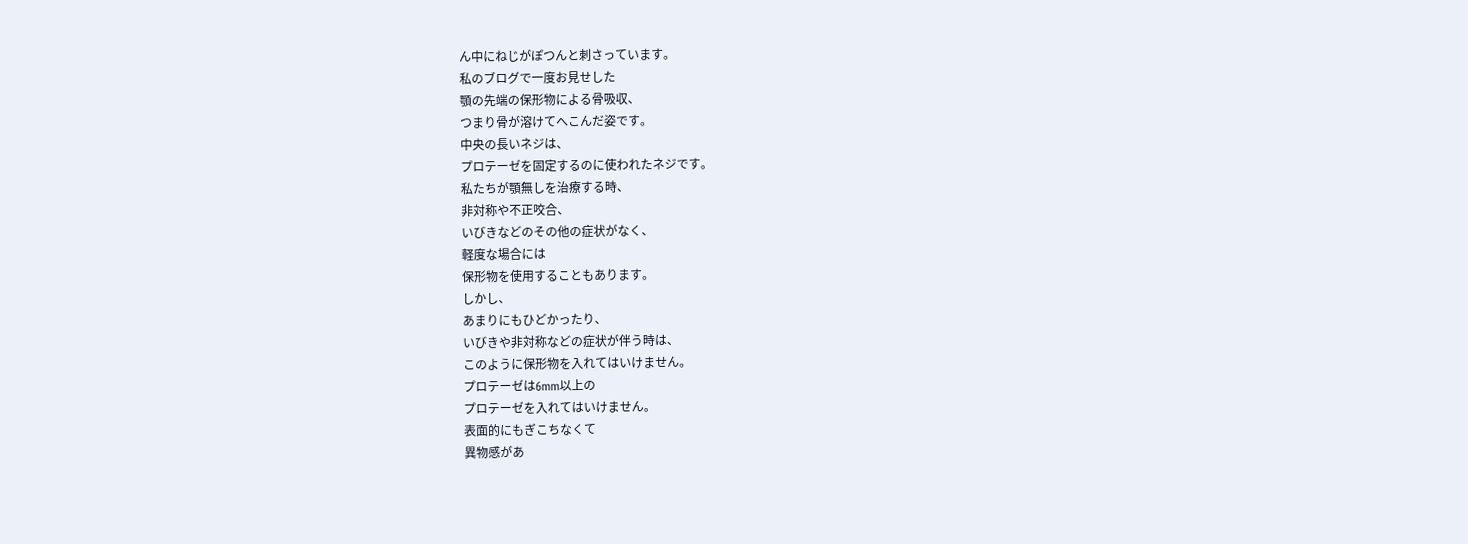ん中にねじがぽつんと刺さっています。
私のブログで一度お見せした
顎の先端の保形物による骨吸収、
つまり骨が溶けてへこんだ姿です。
中央の長いネジは、
プロテーゼを固定するのに使われたネジです。
私たちが顎無しを治療する時、
非対称や不正咬合、
いびきなどのその他の症状がなく、
軽度な場合には
保形物を使用することもあります。
しかし、
あまりにもひどかったり、
いびきや非対称などの症状が伴う時は、
このように保形物を入れてはいけません。
プロテーゼは6mm以上の
プロテーゼを入れてはいけません。
表面的にもぎこちなくて
異物感があ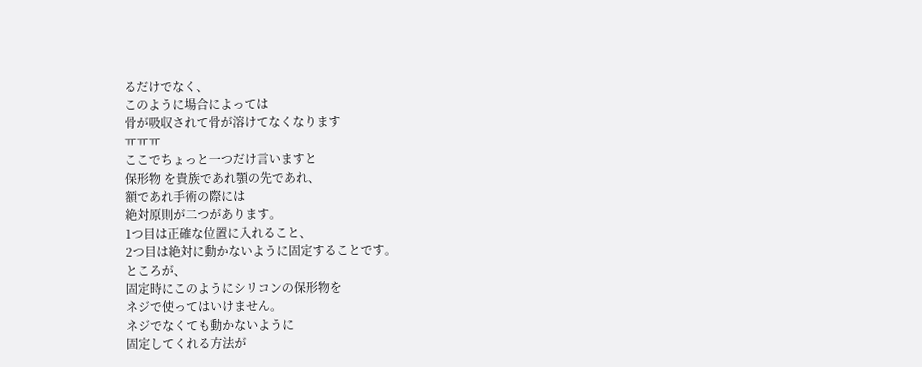るだけでなく、
このように場合によっては
骨が吸収されて骨が溶けてなくなります
ㅠㅠㅠ
ここでちょっと一つだけ言いますと
保形物 を貴族であれ顎の先であれ、
額であれ手術の際には
絶対原則が二つがあります。
1つ目は正確な位置に入れること、
2つ目は絶対に動かないように固定することです。
ところが、
固定時にこのようにシリコンの保形物を
ネジで使ってはいけません。
ネジでなくても動かないように
固定してくれる方法が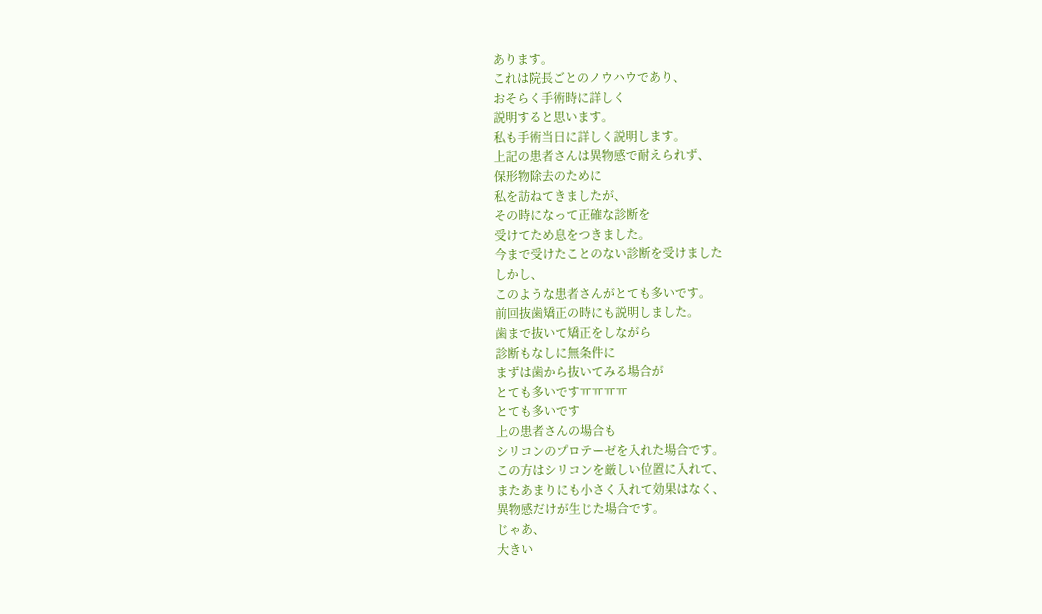あります。
これは院長ごとのノウハウであり、
おそらく手術時に詳しく
説明すると思います。
私も手術当日に詳しく説明します。
上記の患者さんは異物感で耐えられず、
保形物除去のために
私を訪ねてきましたが、
その時になって正確な診断を
受けてため息をつきました。
今まで受けたことのない診断を受けました
しかし、
このような患者さんがとても多いです。
前回抜歯矯正の時にも説明しました。
歯まで抜いて矯正をしながら
診断もなしに無条件に
まずは歯から抜いてみる場合が
とても多いですㅠㅠㅠㅠ
とても多いです
上の患者さんの場合も
シリコンのプロテーゼを入れた場合です。
この方はシリコンを厳しい位置に入れて、
またあまりにも小さく入れて効果はなく、
異物感だけが生じた場合です。
じゃあ、
大きい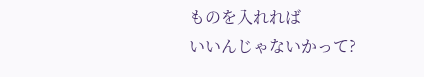ものを入れれば
いいんじゃないかって?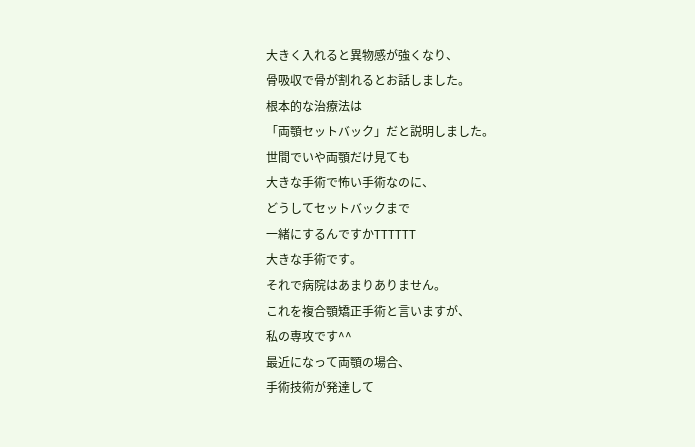大きく入れると異物感が強くなり、
骨吸収で骨が割れるとお話しました。
根本的な治療法は
「両顎セットバック」だと説明しました。
世間でいや両顎だけ見ても
大きな手術で怖い手術なのに、
どうしてセットバックまで
一緒にするんですかTTTTTT
大きな手術です。
それで病院はあまりありません。
これを複合顎矯正手術と言いますが、
私の専攻です^^
最近になって両顎の場合、
手術技術が発達して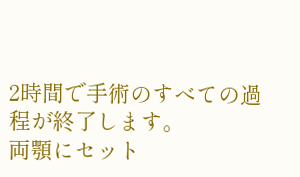2時間で手術のすべての過程が終了します。
両顎にセット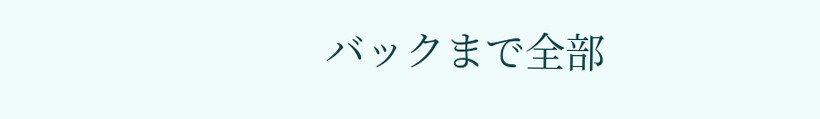バックまで全部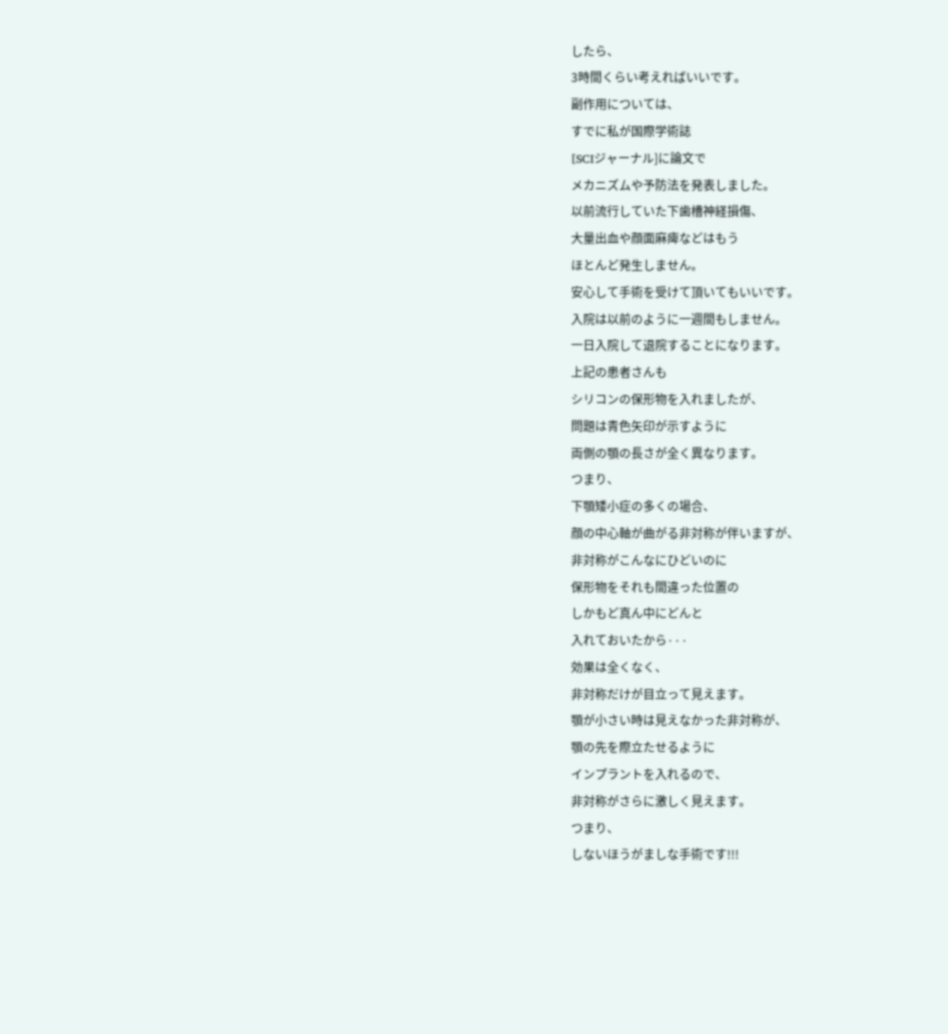したら、
3時間くらい考えればいいです。
副作用については、
すでに私が国際学術誌
[SCIジャーナル]に論文で
メカニズムや予防法を発表しました。
以前流行していた下歯槽神経損傷、
大量出血や顔面麻痺などはもう
ほとんど発生しません。
安心して手術を受けて頂いてもいいです。
入院は以前のように一週間もしません。
一日入院して退院することになります。
上記の患者さんも
シリコンの保形物を入れましたが、
問題は青色矢印が示すように
両側の顎の長さが全く異なります。
つまり、
下顎矮小症の多くの場合、
顔の中心軸が曲がる非対称が伴いますが、
非対称がこんなにひどいのに
保形物をそれも間違った位置の
しかもど真ん中にどんと
入れておいたから···
効果は全くなく、
非対称だけが目立って見えます。
顎が小さい時は見えなかった非対称が、
顎の先を際立たせるように
インプラントを入れるので、
非対称がさらに激しく見えます。
つまり、
しないほうがましな手術です!!!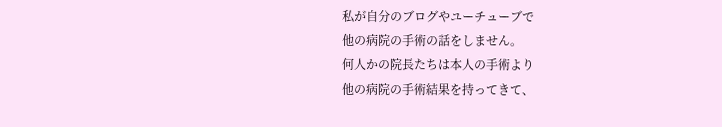私が自分のブログやユーチューブで
他の病院の手術の話をしません。
何人かの院長たちは本人の手術より
他の病院の手術結果を持ってきて、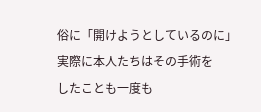俗に「開けようとしているのに」
実際に本人たちはその手術を
したことも一度も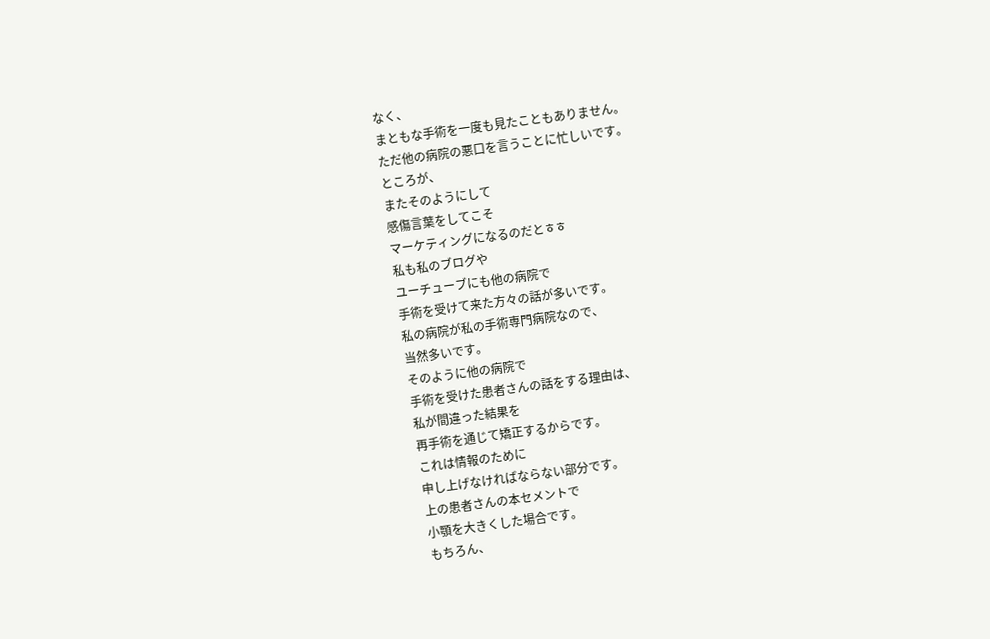なく、
まともな手術を一度も見たこともありません。
ただ他の病院の悪口を言うことに忙しいです。
ところが、
またそのようにして
感傷言葉をしてこそ
マーケティングになるのだとㅎㅎ
私も私のブログや
ユーチューブにも他の病院で
手術を受けて来た方々の話が多いです。
私の病院が私の手術専門病院なので、
当然多いです。
そのように他の病院で
手術を受けた患者さんの話をする理由は、
私が間違った結果を
再手術を通じて矯正するからです。
これは情報のために
申し上げなければならない部分です。
上の患者さんの本セメントで
小顎を大きくした場合です。
もちろん、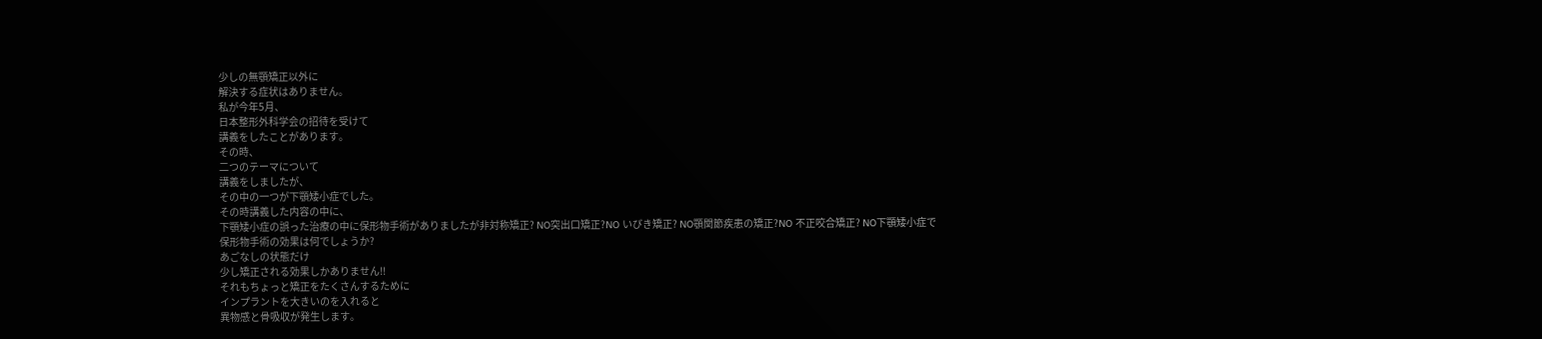少しの無顎矯正以外に
解決する症状はありません。
私が今年5月、
日本整形外科学会の招待を受けて
講義をしたことがあります。
その時、
二つのテーマについて
講義をしましたが、
その中の一つが下顎矮小症でした。
その時講義した内容の中に、
下顎矮小症の誤った治療の中に保形物手術がありましたが非対称矯正? NO突出口矯正?NO いびき矯正? NO顎関節疾患の矯正?NO 不正咬合矯正? NO下顎矮小症で
保形物手術の効果は何でしょうか?
あごなしの状態だけ
少し矯正される効果しかありません!!
それもちょっと矯正をたくさんするために
インプラントを大きいのを入れると
異物感と骨吸収が発生します。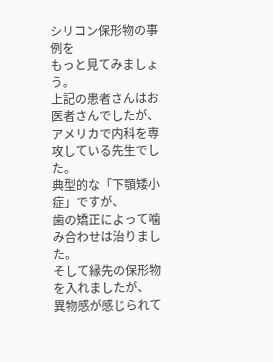シリコン保形物の事例を
もっと見てみましょう。
上記の患者さんはお医者さんでしたが、
アメリカで内科を専攻している先生でした。
典型的な「下顎矮小症」ですが、
歯の矯正によって噛み合わせは治りました。
そして縁先の保形物を入れましたが、
異物感が感じられて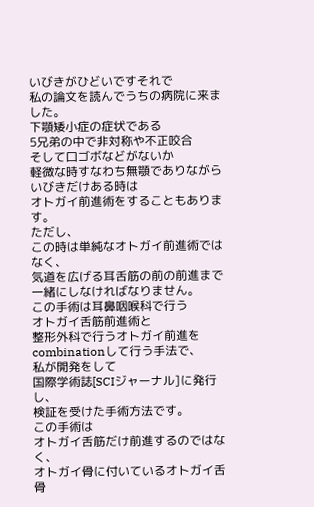いびきがひどいですそれで
私の論文を読んでうちの病院に来ました。
下顎矮小症の症状である
5兄弟の中で非対称や不正咬合
そして口ゴボなどがないか
軽微な時すなわち無顎でありながら
いびきだけある時は
オトガイ前進術をすることもあります。
ただし、
この時は単純なオトガイ前進術ではなく、
気道を広げる耳舌筋の前の前進まで
一緒にしなければなりません。
この手術は耳鼻咽喉科で行う
オトガイ舌筋前進術と
整形外科で行うオトガイ前進を
combinationして行う手法で、
私が開発をして
国際学術誌[SCIジャーナル]に発行し、
検証を受けた手術方法です。
この手術は
オトガイ舌筋だけ前進するのではなく、
オトガイ骨に付いているオトガイ舌骨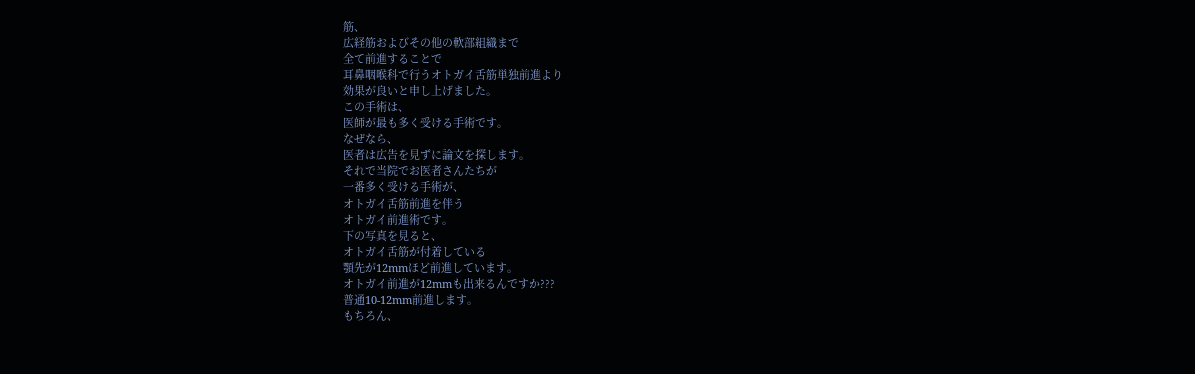筋、
広経筋およびその他の軟部組織まで
全て前進することで
耳鼻咽喉科で行うオトガイ舌筋単独前進より
効果が良いと申し上げました。
この手術は、
医師が最も多く受ける手術です。
なぜなら、
医者は広告を見ずに論文を探します。
それで当院でお医者さんたちが
一番多く受ける手術が、
オトガイ舌筋前進を伴う
オトガイ前進術です。
下の写真を見ると、
オトガイ舌筋が付着している
顎先が12mmほど前進しています。
オトガイ前進が12mmも出来るんですか???
普通10-12mm前進します。
もちろん、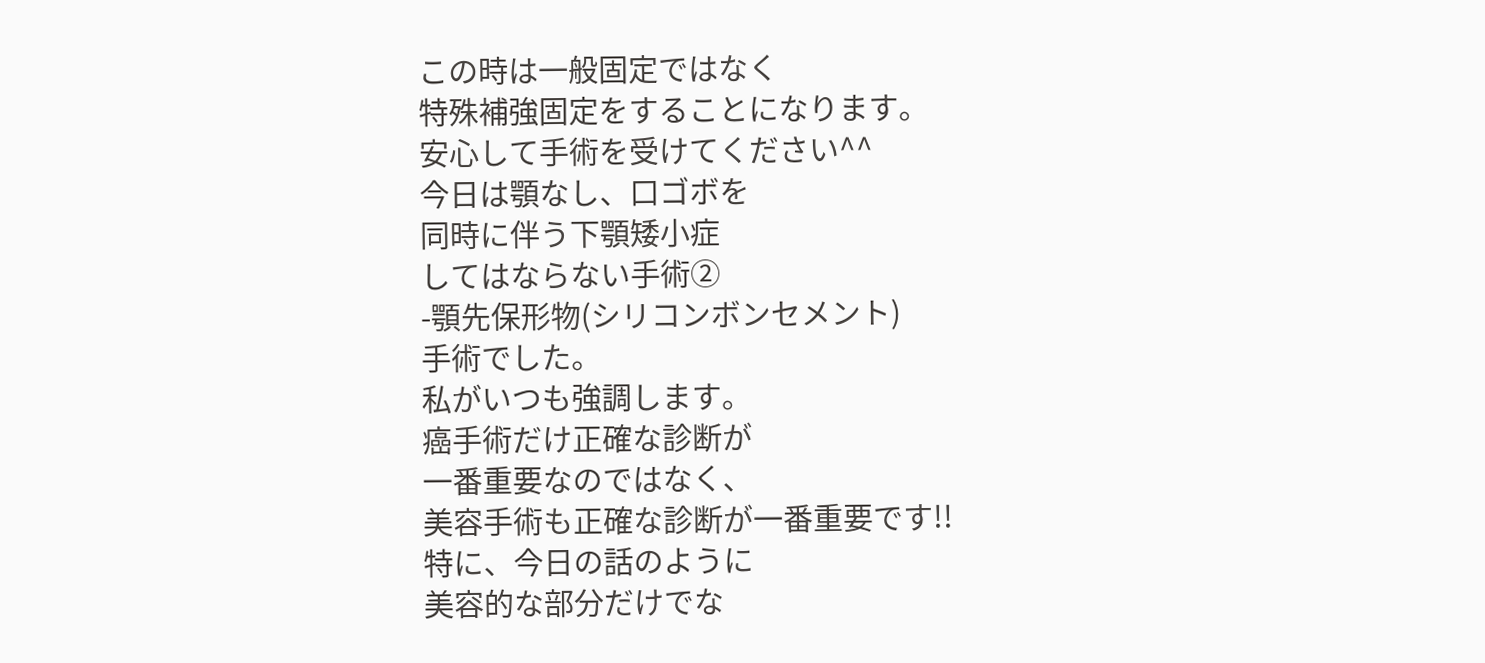この時は一般固定ではなく
特殊補強固定をすることになります。
安心して手術を受けてください^^
今日は顎なし、口ゴボを
同時に伴う下顎矮小症
してはならない手術②
-顎先保形物(シリコンボンセメント)
手術でした。
私がいつも強調します。
癌手術だけ正確な診断が
一番重要なのではなく、
美容手術も正確な診断が一番重要です!!
特に、今日の話のように
美容的な部分だけでな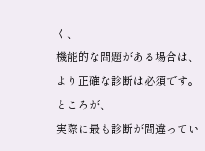く、
機能的な問題がある場合は、
より正確な診断は必須です。
ところが、
実際に最も診断が間違ってい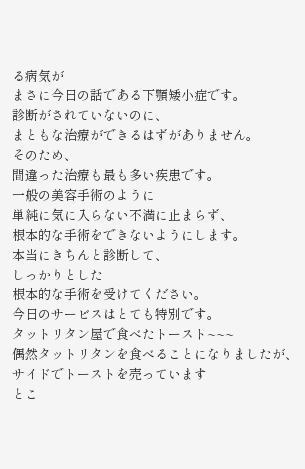る病気が
まさに今日の話である下顎矮小症です。
診断がされていないのに、
まともな治療ができるはずがありません。
そのため、
間違った治療も最も多い疾患です。
一般の美容手術のように
単純に気に入らない不満に止まらず、
根本的な手術をできないようにします。
本当にきちんと診断して、
しっかりとした
根本的な手術を受けてください。
今日のサービスはとても特別です。
タットリタン屋で食べたトースト~~~
偶然タットリタンを食べることになりましたが、
サイドでトーストを売っています
とこ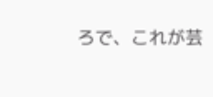ろで、これが芸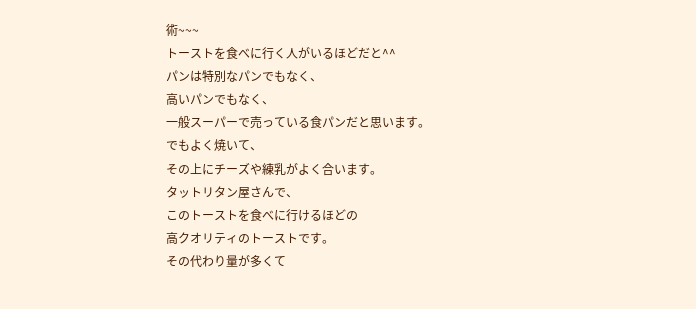術~~~
トーストを食べに行く人がいるほどだと^^
パンは特別なパンでもなく、
高いパンでもなく、
一般スーパーで売っている食パンだと思います。
でもよく焼いて、
その上にチーズや練乳がよく合います。
タットリタン屋さんで、
このトーストを食べに行けるほどの
高クオリティのトーストです。
その代わり量が多くて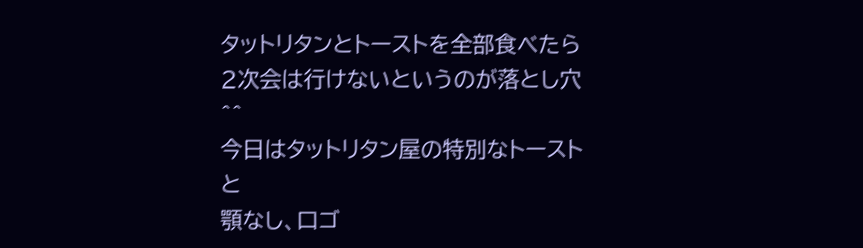タットリタンとトーストを全部食べたら
2次会は行けないというのが落とし穴^^
今日はタットリタン屋の特別なトーストと
顎なし、口ゴ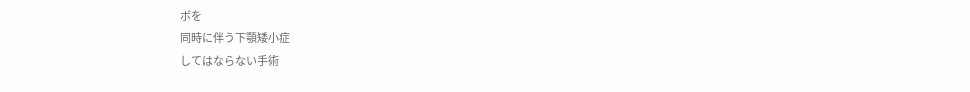ボを
同時に伴う下顎矮小症
してはならない手術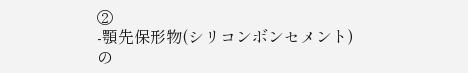②
-顎先保形物(シリコンボンセメント)
の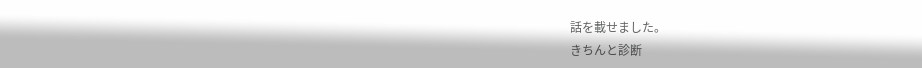話を載せました。
きちんと診断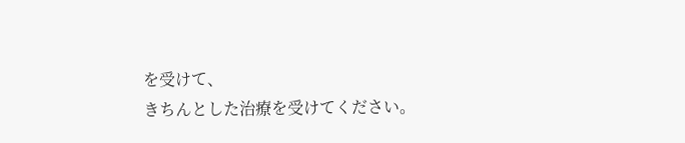を受けて、
きちんとした治療を受けてください。